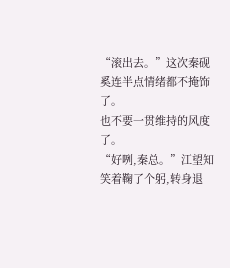“滚出去。”这次秦砚奚连半点情绪都不掩饰了。
也不要一贯维持的风度了。
“好咧,秦总。”江望知笑着鞠了个躬,转身退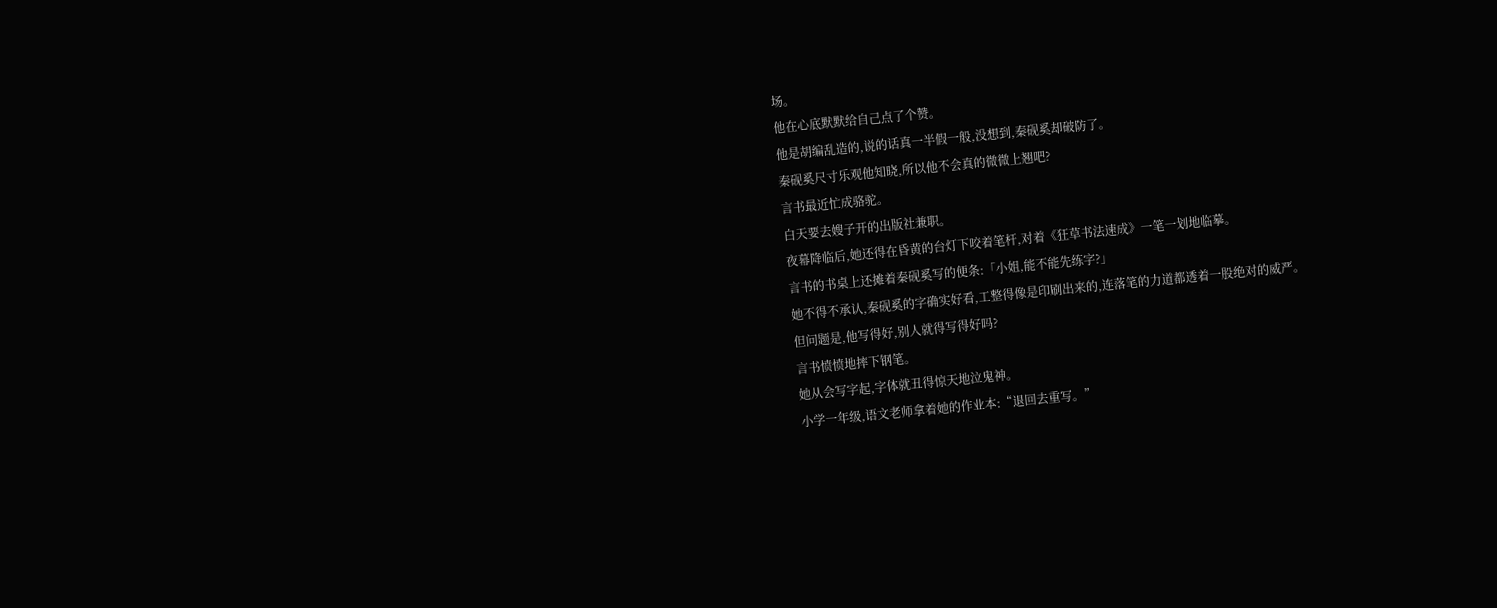场。
他在心底默默给自己点了个赞。
他是胡编乱造的,说的话真一半假一般,没想到,秦砚奚却破防了。
秦砚奚尺寸乐观他知晓,所以他不会真的微微上翘吧?
言书最近忙成骆驼。
白天要去嫂子开的出版社兼职。
夜幕降临后,她还得在昏黄的台灯下咬着笔杆,对着《狂草书法速成》一笔一划地临摹。
言书的书桌上还摊着秦砚奚写的便条:「小姐,能不能先练字?」
她不得不承认,秦砚奚的字确实好看,工整得像是印刷出来的,连落笔的力道都透着一股绝对的威严。
但问题是,他写得好,别人就得写得好吗?
言书愤愤地摔下钢笔。
她从会写字起,字体就丑得惊天地泣鬼神。
小学一年级,语文老师拿着她的作业本:“退回去重写。”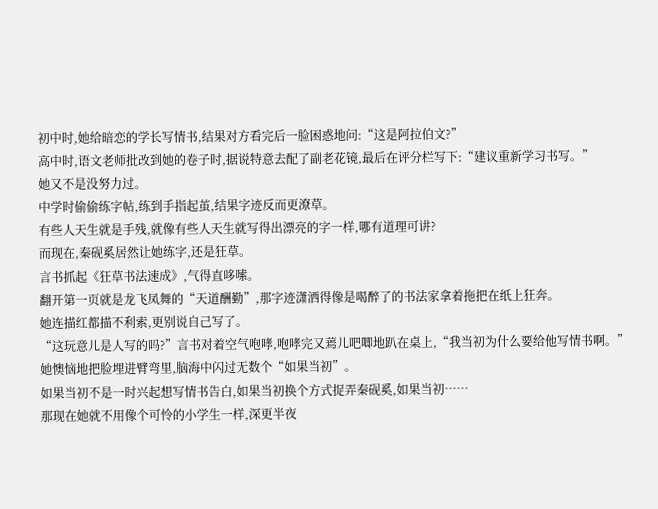初中时,她给暗恋的学长写情书,结果对方看完后一脸困惑地问:“这是阿拉伯文?”
高中时,语文老师批改到她的卷子时,据说特意去配了副老花镜,最后在评分栏写下:“建议重新学习书写。”
她又不是没努力过。
中学时偷偷练字帖,练到手指起茧,结果字迹反而更潦草。
有些人天生就是手残,就像有些人天生就写得出漂亮的字一样,哪有道理可讲?
而现在,秦砚奚居然让她练字,还是狂草。
言书抓起《狂草书法速成》,气得直哆嗦。
翻开第一页就是龙飞凤舞的“天道酬勤”,那字迹潇洒得像是喝醉了的书法家拿着拖把在纸上狂奔。
她连描红都描不利索,更别说自己写了。
“这玩意儿是人写的吗?”言书对着空气咆哮,咆哮完又蔫儿吧唧地趴在桌上,“我当初为什么要给他写情书啊。”
她懊恼地把脸埋进臂弯里,脑海中闪过无数个“如果当初”。
如果当初不是一时兴起想写情书告白,如果当初换个方式捉弄秦砚奚,如果当初……
那现在她就不用像个可怜的小学生一样,深更半夜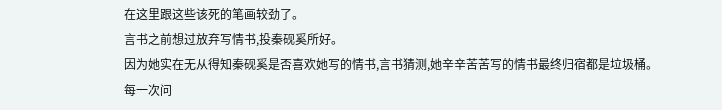在这里跟这些该死的笔画较劲了。
言书之前想过放弃写情书,投秦砚奚所好。
因为她实在无从得知秦砚奚是否喜欢她写的情书,言书猜测,她辛辛苦苦写的情书最终归宿都是垃圾桶。
每一次问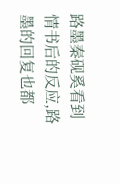路墨秦砚奚看到情书后的反应,路墨的回复也都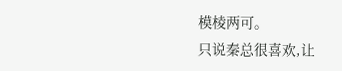模棱两可。
只说秦总很喜欢,让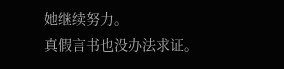她继续努力。
真假言书也没办法求证。